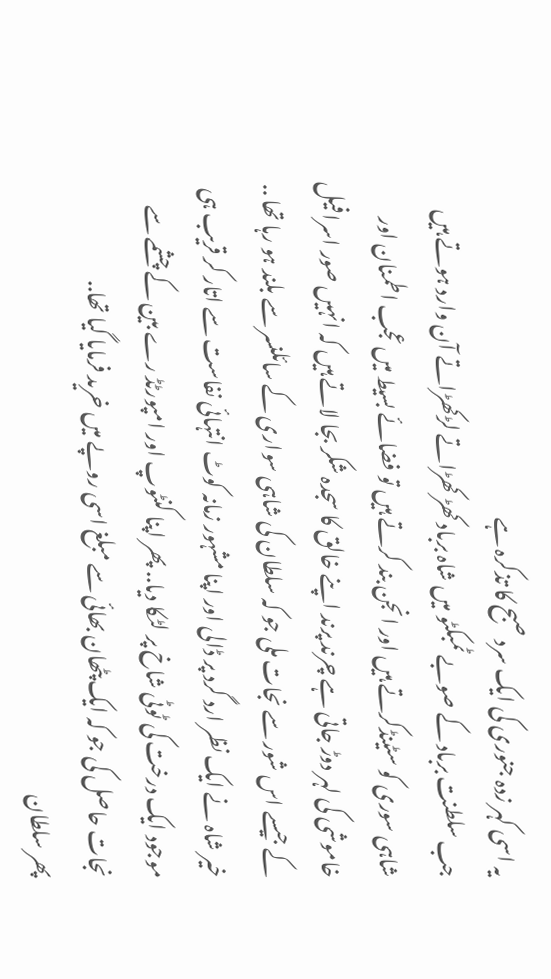یہ اسی کہر زدہ جنوری کی ایک سرد صبح کا تذکرہ ہے
جب سلطنت برباد کے صوبے ٹمبکٹو میں شاہ برباد کھڑ کھڑاتے لڑکھڑاتے آن وارد ہوتے ہیں
شاہی سوری کو سٹینڈکرتے ہیں اور انجن بند کرتے ہیں تو فضائے بسیط میں عجب اطمنان اور خاموشی کی لہر دوڑ جاتی ہے چرند پرند اپنے خالق کا سجدہ شکر بجا لاتے ہیں کہ انہیں صور اسرافیل کے جیسے اس شور سے نجات ملی جو کہ سلطان کی شاہی سواری کے سائلنسر سے بلند ہو رہا تھا ..
خیر شاہ نے ایک نظر ارد گرد پر ڈالی اور اپنا مشہور زمانہ کوٹ انتہائی نفاست سے اتار کر قریب ہی موجود ایک درخت کی ٹوٹی شاخ پر لٹکا دیا.. پھر اپنا کنٹوپ اور امپورٹڈ رے بین کے چشمے سے نجات حاصل کی جو کہ ایک پٹھان بھائی سے مبلغ اسی روپے میں خرید فرمایا گیا تھا..
پھر سلطان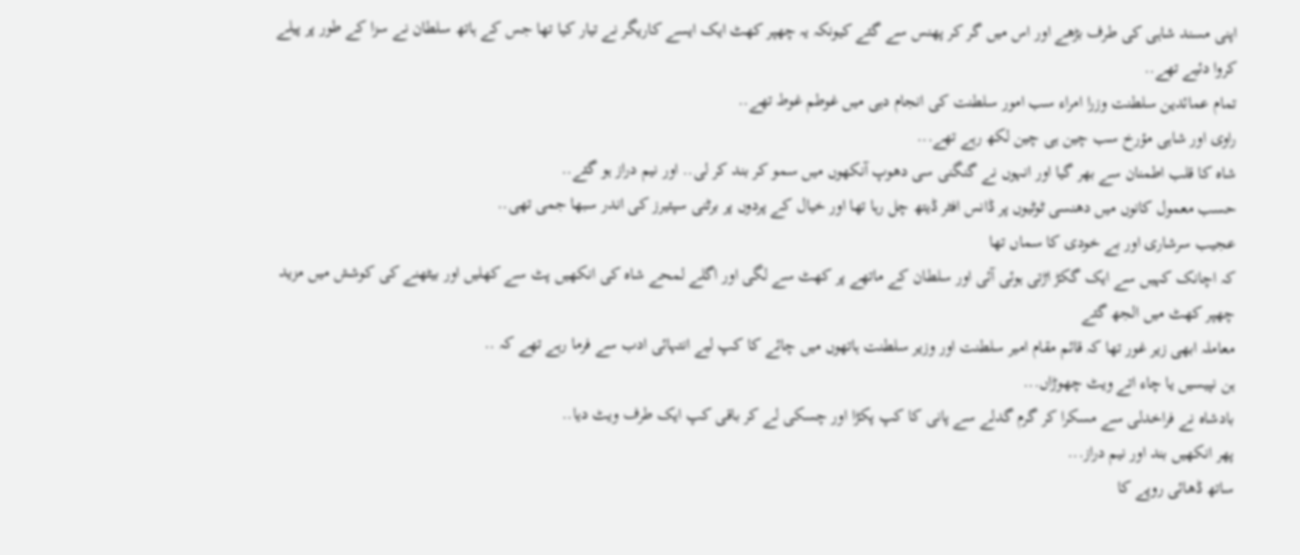اپنی مسند شاہی کی طرف بڑھے اور اس میں گر کر پھنس سے گئے کیونکہ یہ چھپر کھٹ ایک ایسے کاریگر نے تیار کیا تھا جس کے ہاتھ سلطان نے سزا کے طور پر پیلے کروا دئیے تھے..
تمام عمائدین سلطنت وزرا امراء سب امور سلطنت کی انجام دہی میں غوطم غوط تھے..
راوی اور شاہی مؤرخ سب چین ہی چین لکھ رہے تھے...
شاہ کا قلب اطمنان سے بھر گیا اور انہوں نے گنگنی سی دھوپ آنکھوں میں سمو کر بند کر لی.. اور نیم دراز ہو گئے..
حسب معمول کانوں میں دھنسی ٹوٹیوں پر ڈانس افٹر ڈیتھ چل رہا تھا اور خیال کے پردوں پر برٹنی سپئیرز کی اندر سبھا جمی تھی..
عجیب سرشاری اور بے خودی کا سماں تھا
کہ اچانک کہیں سے ایک گکڑ اڑتی ہوئی آئی اور سلطان کے ماتھے پر کھٹ سے لگی اور اگلے لمحے شاہ کی انکھیں پٹ سے کھلیں اور بیٹھنے کی کوشش میں مزید چھپر کھٹ میں الجھ گئے
معاملہ ابھی زیر غور تھا کہ قائم مقام امیر سلطنت اور وزیر سلطنت ہاتھوں میں چائے کا کپ لیے انتہائی ادب سے فرما رہے تھے کہ ..
ہن نپیسیں یا چاء اتے ویٹ چھوڑاں...
بادشاہ نے فراخدلی سے مسکرا کر گرم گدلے سے پانی کا کپ پکڑا اور چسکی لے کر باقی کپ ایک طرف ویٹ دیا..
پھر انکھیں بند اور نیم دراز...
ساتھ ڈھائی روپے کا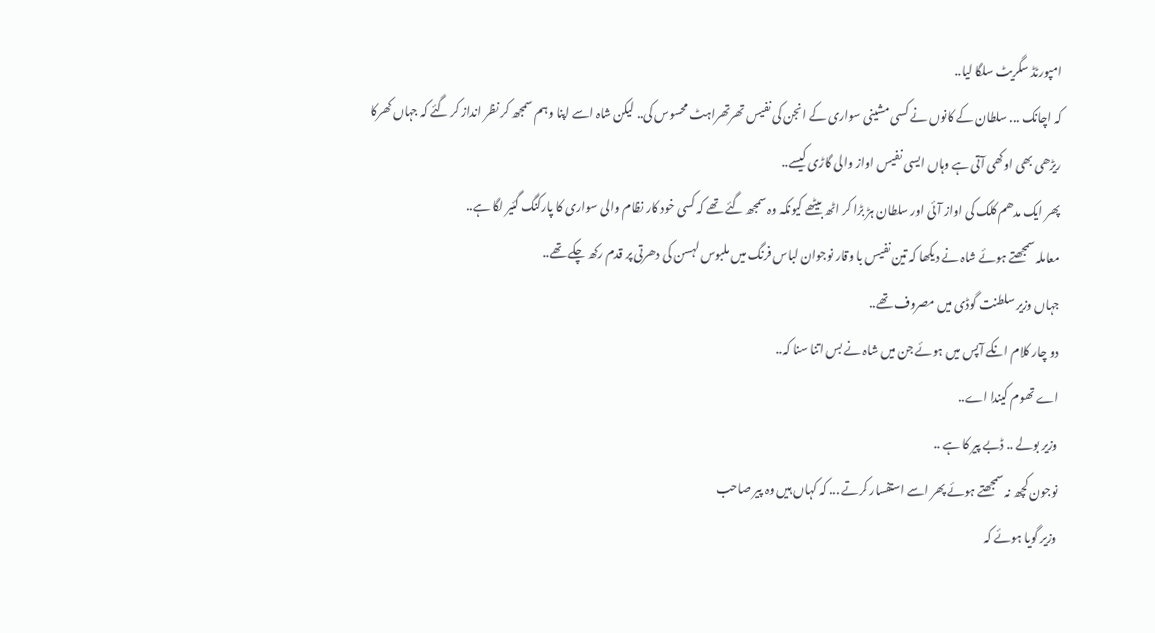امپورٹڈ سگریٹ سلگا لیا..
کہ اچانک ... سلطان کے کانوں نے کسی مشینی سواری کے انجن کی نفیس تھرتھراہٹ محسوس کی.. لیکن شاہ اسے اپنا وہم سمجھ کر نظر انداز کر گئے کہ جہاں کھرکا ریڑھی بھی اوکھی آتی ہے وہاں ایسی نفیس اواز والی گاڑی کیسے..
پھر ایک مدھم کلک کی اواز آئی اور سلطان ہڑ بڑا کر اٹھ بیٹھے کیونکہ وہ سمجھ گئے تھے کہ کسی خود کار نظام والی سواری کا پارکنگ گئیر لگا ہے..
معاملہ سمجھتے ہوئے شاہ نے دیکھا کہ تین نفیس با وقار نوجوان لباس فرنگ میں ملبوس لہسن کی دھرتی پر قدم رکھ چکے تھے..
جہاں وزیر سلطنت گوڈی میں مصروف تھے..
دو چار کلام انکے آپس میں ہوئے جن میں شاہ نے بس اتنا سنا کہ..
اے تھوم کیندا اے..
وزیر بولے .. ڈبے پیر کا ہے ..
نوجون کچھ نہ سمجھتے ہوئے پھر اسے استفسار کرتے ... کہ کہاں ہیں وہ پیر صاحب
وزیر گویا ہوئے کہ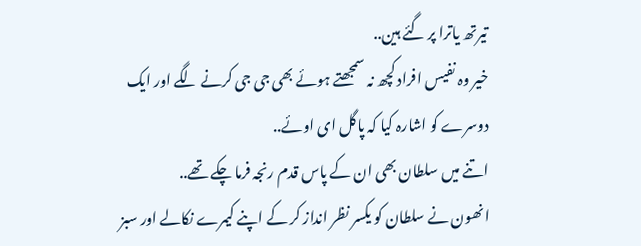تیرتھ یاترا پر گئے ہین..
خیر وہ نفیس افراد کچھ نہ سمجھتے ہوئے بھی جی جی کرنے لگے اور ایک دوسرے کو اشارہ کیا کہ پاگل ای اوئے..
اتنے میں سلطان بھی ان کے پاس قدم رنجہ فرما چکے تھے..
انھون نے سلطان کو یکسر نظر انداز کر کے اپنے کیمرے نکالے اور سبز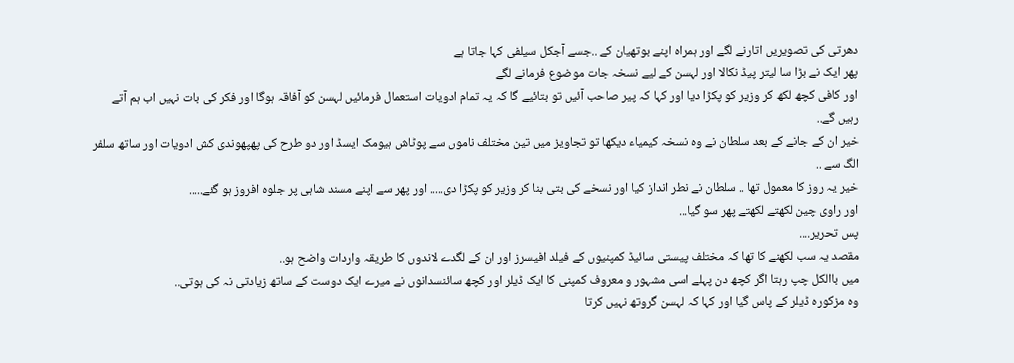دھرتی کی تصویریں اتارنے لگے اور ہمراہ اپنے بوتھیان کے ..جسے آجکل سیلفی کہا جاتا ہے
پھر ایک نے بڑا سا لیتر پیڈ نکالا اور لہسن کے لیے نسخہ جات موضوع فرمانے لگے
اور کافی کچھ لکھ کر وزیر کو پکڑا دیا اور کہا کہ پیر صاحب آئیں تو بتائیے گا کہ یہ تمام ادویات استعمال فرمائیں لہسن کو آفاقہ ہوگا اور فکر کی بات نہیں اب ہم آتے رہیں گے..
خیر ان کے جانے کے بعد سلطان نے وہ نسخہ کیمیاء دیکھا تو تجاویز میں تین مختلف ناموں سے پوٹاش ہیومک ایسڈ اور دو طرح کی پھپھوندی کش ادویات اور ساتھ سلفر الگ سے ..
خیر یہ روز کا معمول تھا .. سلطان نے نطر انداز کیا اور نسخے کی بتی بنا کر وزیر کو پکڑا دی..... اور پھر سے اپنے مسند شاہی پر جلوہ افروز ہو گئے.....
اور راوی چین لکھتے لکھتے پھر سو گیا...
پس تحریر....
مقصد یہ سب لکھنے کا تھا کہ مختلف پیستی سائیڈ کمپنیوں کے فیلد افیسرز اور ان کے لگدے لاندوں کا طریقہ واردات واضح ہو..
میں باالکل چپ رہتا اگر کچھ دن پہلے اسی مشہور و معروف کمپنی کا ایک ڈیلر اور کچھ سائنسدانوں نے میرے ایک دوست کے ساتھ زیادتی نہ کی ہوتی..
وہ مزکورہ ڈیلر کے پاس گیا اور کہا کہ لہسن گروتھ نہیں کرتا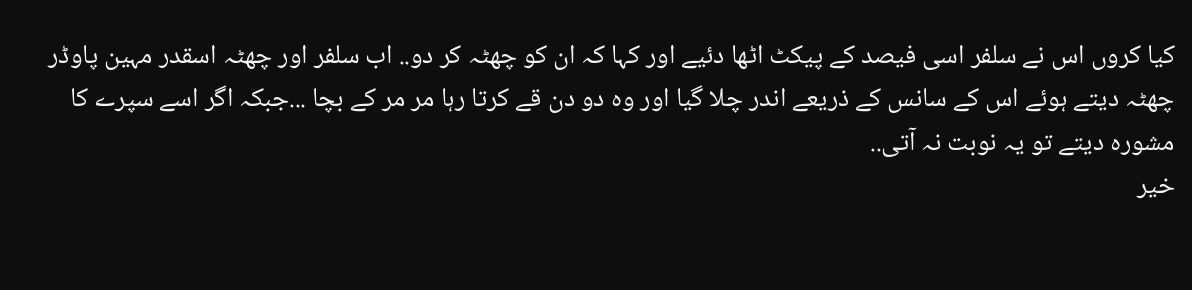کیا کروں اس نے سلفر اسی فیصد کے پیکٹ اٹھا دئیے اور کہا کہ ان کو چھٹہ کر دو.. اب سلفر اور چھٹہ اسقدر مہین پاوڈر چھٹہ دیتے ہوئے اس کے سانس کے ذریعے اندر چلا گیا اور وہ دو دن قے کرتا رہا مر مر کے بچا ...جبکہ اگر اسے سپرے کا مشورہ دیتے تو یہ نوبت نہ آتی..
خیر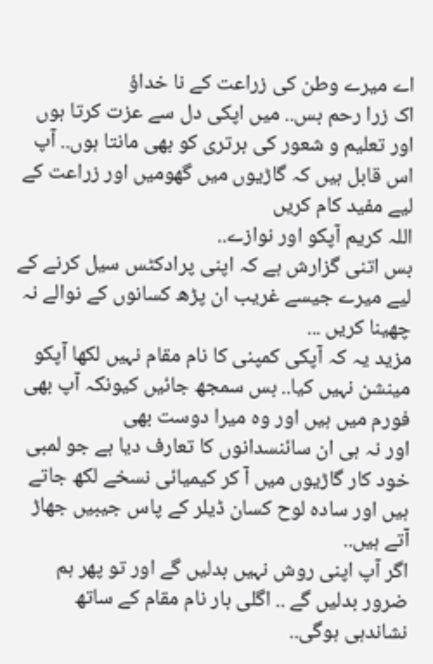اے میرے وطن کی زراعت کے نا خداؤ
اک زرا رحم بس.. میں اپکی دل سے عزت کرتا ہوں اور تعلیم و شعور کی برتری کو بھی مانتا ہوں.. آپ اس قابل ہیں کہ گاڑیوں میں گھومیں اور زراعت کے لیے مفید کام کریں
اللہ کریم آپکو اور نوازے..
بس اتنی گزارش ہے کہ اپنی پرادکٹس سیل کرنے کے لیے میرے جیسے غریب ان پڑھ کسانوں کے نوالے نہ چھینا کریں ...
مزید یہ کہ آپکی کمپنی کا نام مقام نہیں لکھا آپکو مینشن نہیں کیا.. بس سمجھ جائیں کیونکہ آپ بھی فورم میں ہیں اور وہ میرا دوست بھی
اور نہ ہی ان سائنسدانوں کا تعارف دیا ہے جو لمبی خود کار گاڑیوں میں آ کر کیمیائی نسخے لکھ جاتے ہیں اور سادہ لوح کسان ڈیلر کے پاس جیبیں جھاڑ آتے ہیں..
اگر آپ اپنی روش نہیں بدلیں گے اور تو پھر ہم ضرور بدلیں گے .. اگلی بار نام مقام کے ساتھ نشاندہی ہوگی..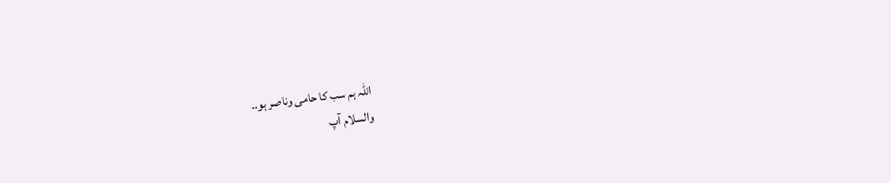اللہ ہم سب کا حامی وناصر ہو..
والسلام آپ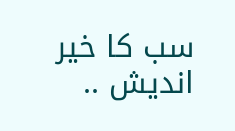سب کا خیر اندیش ..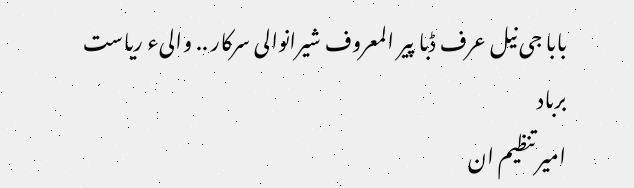بابا جی نیل عرف ڈبا پیر المعروف شیرانوالی سرکار .. والیء ریاست برباد
امیر تنظیم ان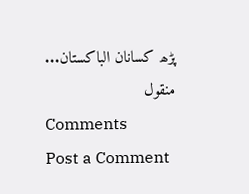پڑھ کسانان الباکستان...
منقول
Comments
Post a Comment